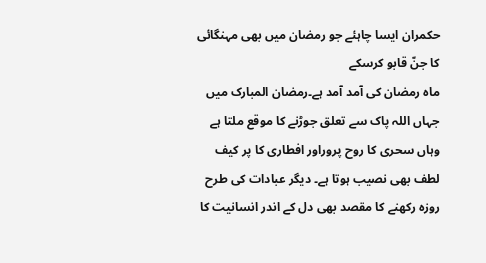حکمران ایسا چاہئے جو رمضان میں بھی مہنگائی کا جنّ قابو کرسکے
ماہ رمضان کی آمد آمد ہے۔رمضان المبارک میں جہاں اللہ پاک سے تعلق جوڑنے کا موقع ملتا ہے وہاں سحری کا روح پروراور افطاری کا پر کیف لطف بھی نصیب ہوتا ہے۔ دیگر عبادات کی طرح روزہ رکھنے کا مقصد بھی دل کے اندر انسانیت کا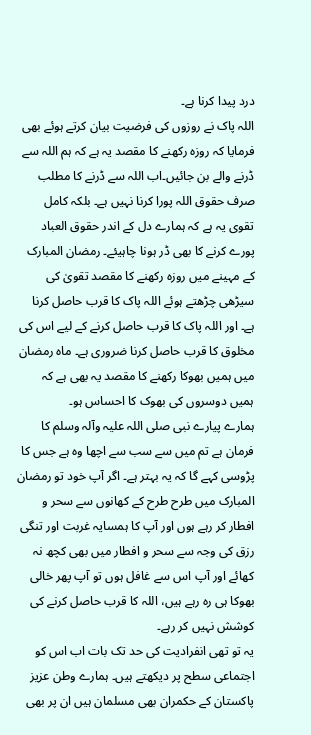درد پیدا کرنا ہے۔
اللہ پاک نے روزوں کی فرضیت بیان کرتے ہوئے بھی فرمایا کہ روزہ رکھنے کا مقصد یہ ہے کہ ہم اللہ سے ڈرنے والے بن جائیں۔اب اللہ سے ڈرنے کا مطلب صرف حقوق اللہ پورا کرنا نہیں ہے۔ بلکہ کامل تقوی یہ ہے کہ ہمارے دل کے اندر حقوق العباد پورے کرنے کا بھی ڈر ہونا چاہیئے۔ رمضان المبارک کے مہینے میں روزہ رکھنے کا مقصد تقویٰ کی سیڑھی چڑھتے ہوئے اللہ پاک کا قرب حاصل کرنا ہے۔ اور اللہ پاک کا قرب حاصل کرنے کے لیے اس کی مخلوق کا قرب حاصل کرنا ضروری ہے۔ ماہ رمضان میں ہمیں بھوکا رکھنے کا مقصد یہ بھی ہے کہ ہمیں دوسروں کی بھوک کا احساس ہو۔
ہمارے پیارے نبی صلی اللہ علیہ وآلہ وسلم کا فرمان ہے تم میں سے سب سے اچھا وہ ہے جس کا پڑوسی کہے گا کہ یہ بہتر ہے۔ اگر آپ خود تو رمضان المبارک میں طرح طرح کے کھانوں سے سحر و افطار کر رہے ہوں اور آپ کا ہمسایہ غربت اور تنگی رزق کی وجہ سے سحر و افطار میں بھی کچھ نہ کھائے اور آپ اس سے غافل ہوں تو آپ پھر خالی بھوکا ہی رہ رہے ہیں، اللہ کا قرب حاصل کرنے کی کوشش نہیں کر رہے۔
یہ تو تھی انفرادیت کی حد تک بات اب اس کو اجتماعی سطح پر دیکھتے ہیں۔ ہمارے وطن عزیز پاکستان کے حکمران بھی مسلمان ہیں ان پر بھی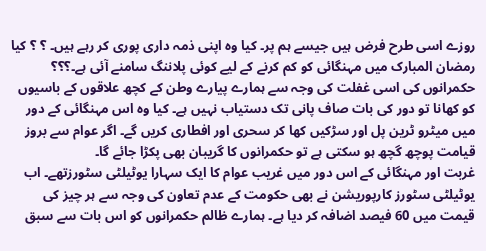روزے اسی طرح فرض ہیں جیسے ہم پر۔ کیا وہ اپنی ذمہ داری پوری کر رہے ہیں۔ ؟ ؟ کیا رمضان المبارک میں مہنگائی کو کم کرنے کے لیے کوئی پلاننگ سامنے آئی ہے۔؟؟؟ حکمرانوں کی اسی غفلت کی وجہ سے ہمارے پیارے وطن کے کچھ علاقوں کے باسیوں کو کھانا تو دور کی بات صاف پانی تک دستیاب نہیں ہے۔ کیا وہ اس مہنگائی کے دور میں میٹرو ٹرین پل اور سڑکیں کھا کر سحری اور افطاری کریں گے۔ اگر عوام سے بروز قیامت پوچھ گچھ ہو سکتی ہے تو حکمرانوں کا گریبان بھی پکڑا جائے گا۔
غربت اور مہنگائی کے اس دور میں غریب عوام کا ایک سہارا یوٹیلٹی سٹورزتھے۔ اب یوٹیلٹی سٹورز کارپوریشن نے بھی حکومت کے عدم تعاون کی وجہ سے ہر چیز کی قیمت میں 60 فیصد اضافہ کر دیا ہے۔ ہمارے ظالم حکمرانوں کو اس بات سے سبق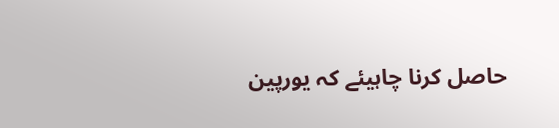حاصل کرنا چاہیئے کہ یورپین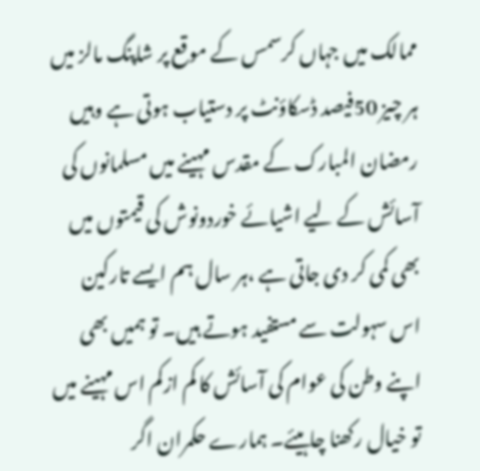ممالک میں جہاں کرسمس کے موقع پر شاپنگ مالز میں ہر چیز 50فیصد ڈسکاؤنٹ پر دستیاب ہوتی ہے وہیں رمضان المبارک کے مقدس مہینے میں مسلمانوں کی آسائش کے لیے اشیائے خوردونوش کی قیمتوں میں بھی کمی کر دی جاتی ہے ،ہر سال ہم ایسے تارکین اس سہولت سے مستفید ہوتے ہیں۔ تو ہمیں بھی اپنے وطن کی عوام کی آسائش کا کم ازکم اس مہینے میں تو خیال رکھنا چاہیئے۔ ہمارے حکمران اگر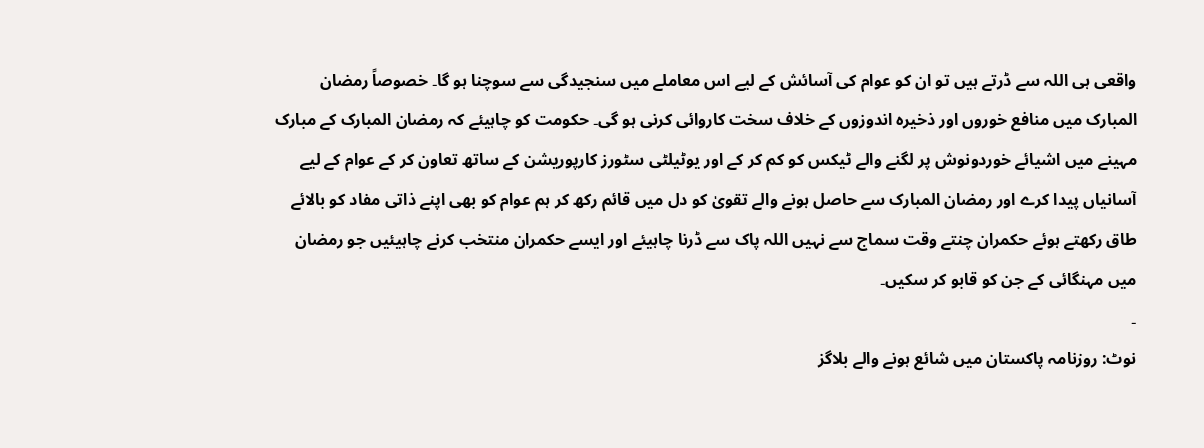واقعی ہی اللہ سے ڈرتے ہیں تو ان کو عوام کی آسائش کے لیے اس معاملے میں سنجیدگی سے سوچنا ہو گا۔ خصوصاً رمضان المبارک میں منافع خوروں اور ذخیرہ اندوزوں کے خلاف سخت کاروائی کرنی ہو گی۔ حکومت کو چاہیئے کہ رمضان المبارک کے مبارک مہینے میں اشیائے خوردونوش پر لگنے والے ٹیکس کو کم کر کے اور یوٹیلٹی سٹورز کارپوریشن کے ساتھ تعاون کر کے عوام کے لیے آسانیاں پیدا کرے اور رمضان المبارک سے حاصل ہونے والے تقویٰ کو دل میں قائم رکھ کر ہم عوام کو بھی اپنے ذاتی مفاد کو بالائے طاق رکھتے ہوئے حکمران چنتے وقت سماج سے نہیں اللہ پاک سے ڈرنا چاہیئے اور ایسے حکمران منتخب کرنے چاہیئیں جو رمضان میں مہنگائی کے جن کو قابو کر سکیں۔
۔
نوٹ: روزنامہ پاکستان میں شائع ہونے والے بلاگز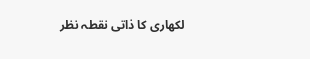لکھاری کا ذاتی نقطہ نظر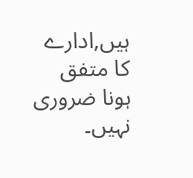ہیں,ادارے کا متفق ہونا ضروری نہیں۔